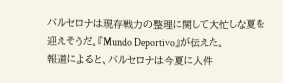バルセロナは現存戦力の整理に関して大忙しな夏を迎えそうだ。『Mundo Deportivo』が伝えた。
報道によると、バルセロナは今夏に人件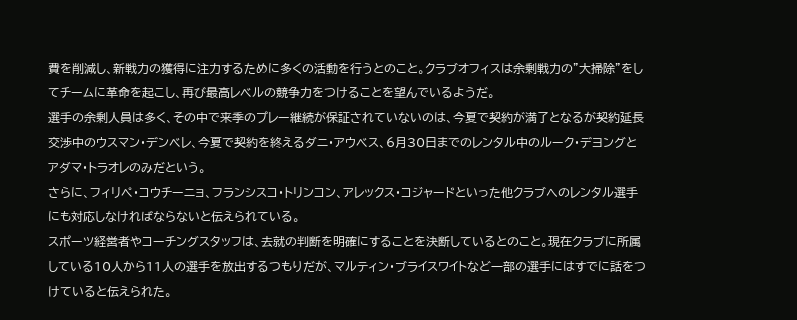費を削減し、新戦力の獲得に注力するために多くの活動を行うとのこと。クラブオフィスは余剰戦力の"大掃除"をしてチームに革命を起こし、再び最高レベルの競争力をつけることを望んでいるようだ。
選手の余剰人員は多く、その中で来季のプレー継続が保証されていないのは、今夏で契約が満了となるが契約延長交渉中のウスマン・デンベレ、今夏で契約を終えるダニ・アウベス、6月30日までのレンタル中のルーク・デヨングとアダマ・トラオレのみだという。
さらに、フィリペ・コウチーニョ、フランシスコ・トリンコン、アレックス・コジャードといった他クラブへのレンタル選手にも対応しなければならないと伝えられている。
スポーツ経営者やコーチングスタッフは、去就の判断を明確にすることを決断しているとのこと。現在クラブに所属している10人から11人の選手を放出するつもりだが、マルティン・ブライスワイトなど一部の選手にはすでに話をつけていると伝えられた。